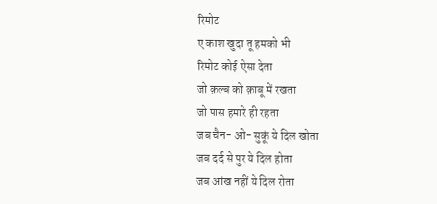रिमोट
ए काश खुदा तू हमको भी
रिमोट कोई ऐसा देता
जो क़ल्ब को क़ाबू में रखता
जो पास हमारे ही रहता
जब चैन- ओ- सुकूं ये दिल खोता
जब दर्द से पुर ये दिल होता
जब आंख नहीं ये दिल रोता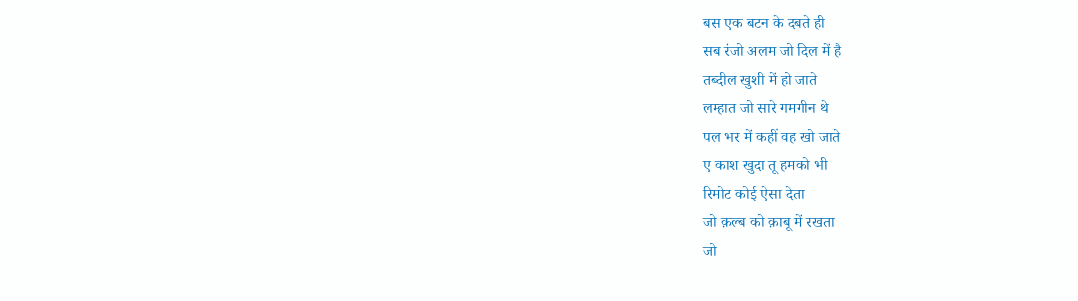बस एक बटन के दबते ही
सब रंजो अलम जो दिल में है
तब्दील खुशी में हो जाते
लम्हात जो सारे गमगीन थे
पल भर में कहीं वह खो जाते
ए काश खुदा तू हमको भी
रिमोट कोई ऐसा देता
जो क़ल्ब को क़ाबू में रखता
जो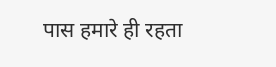पास हमारे ही रहता